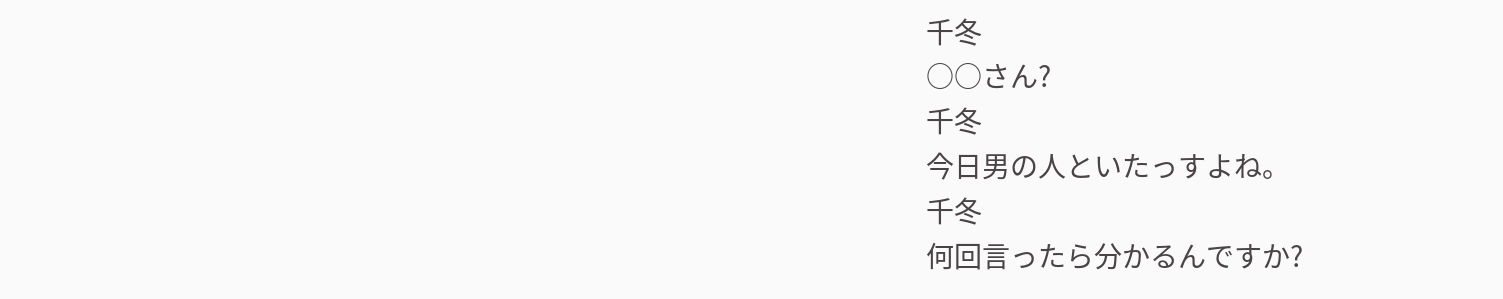千冬
○○さん?
千冬
今日男の人といたっすよね。
千冬
何回言ったら分かるんですか?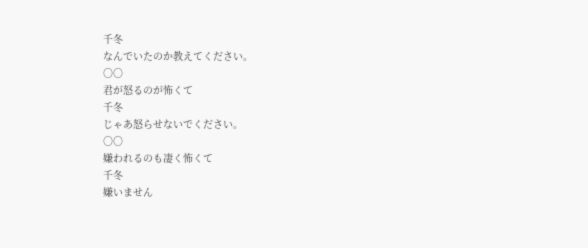千冬
なんでいたのか教えてください。
○○
君が怒るのが怖くて
千冬
じゃあ怒らせないでください。
○○
嫌われるのも凄く怖くて
千冬
嫌いません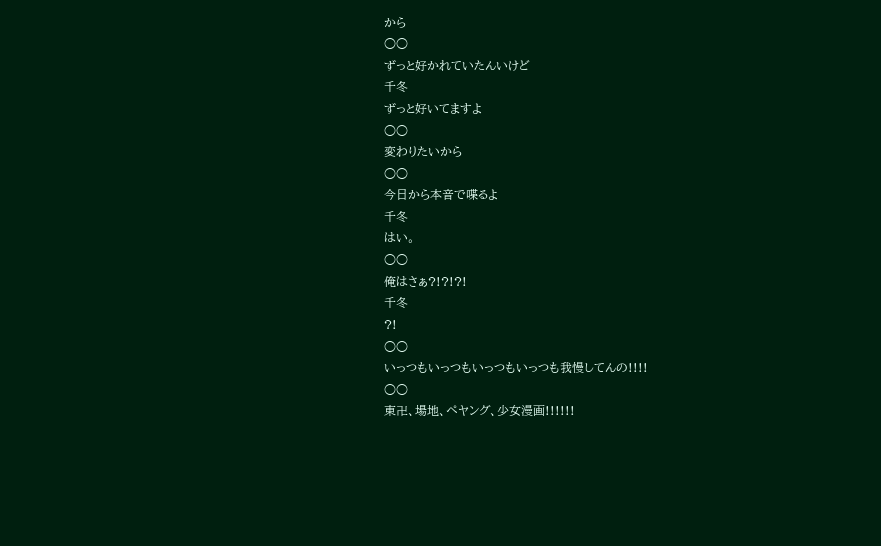から
○○
ずっと好かれていたんいけど
千冬
ずっと好いてますよ
○○
変わりたいから
○○
今日から本音で喋るよ
千冬
はい。
○○
俺はさぁ?!?!?!
千冬
?!
○○
いっつもいっつもいっつもいっつも我慢してんの!!!!
○○
東卍、場地、ペヤング、少女漫画!!!!!!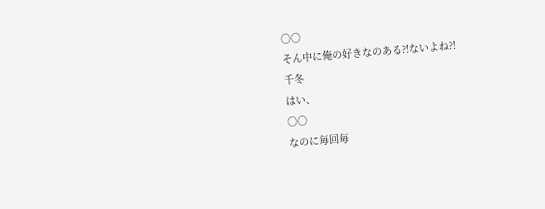○○
そん中に俺の好きなのある?!ないよね?!
千冬
はい、
○○
なのに毎回毎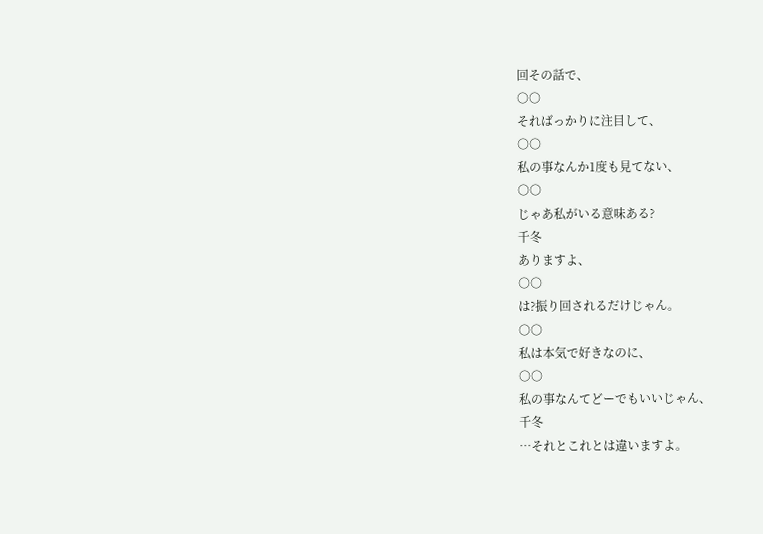回その話で、
○○
そればっかりに注目して、
○○
私の事なんか1度も見てない、
○○
じゃあ私がいる意味ある?
千冬
ありますよ、
○○
は?振り回されるだけじゃん。
○○
私は本気で好きなのに、
○○
私の事なんてどーでもいいじゃん、
千冬
…それとこれとは違いますよ。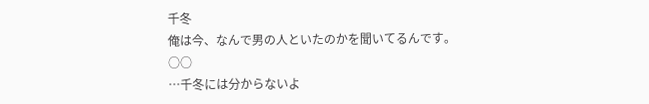千冬
俺は今、なんで男の人といたのかを聞いてるんです。
○○
…千冬には分からないよ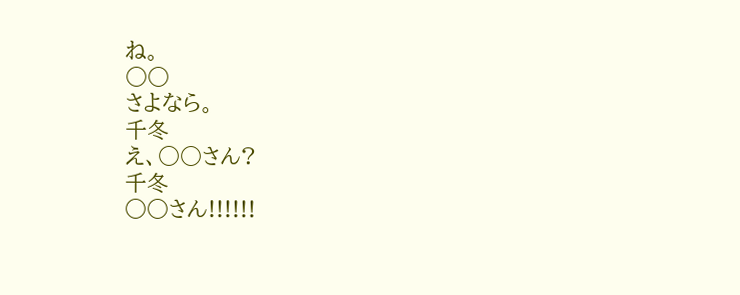ね。
○○
さよなら。
千冬
え、○○さん?
千冬
○○さん!!!!!!